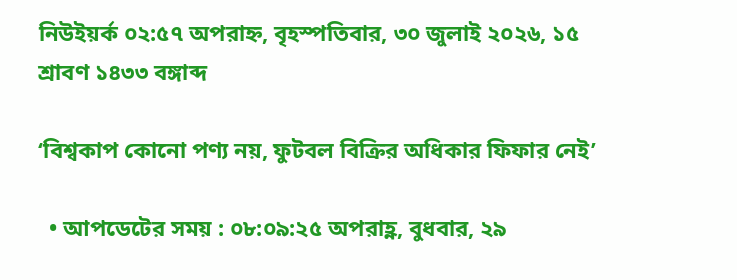নিউইয়র্ক ০২:৫৭ অপরাহ্ন, বৃহস্পতিবার, ৩০ জুলাই ২০২৬, ১৫ শ্রাবণ ১৪৩৩ বঙ্গাব্দ

‘বিশ্বকাপ কোনো পণ্য নয়, ফুটবল বিক্রির অধিকার ফিফার নেই’

  • আপডেটের সময় : ০৮:০৯:২৫ অপরাহ্ণ, বুধবার, ২৯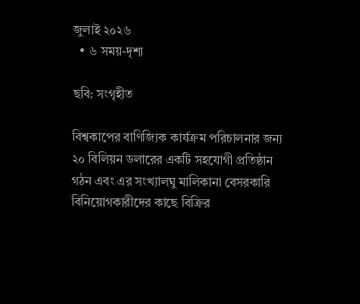জুলাই ২০২৬
  • ৬ সময়-দৃশ্য

ছবি: সংগৃহীত

বিশ্বকাপের বাণিজ্যিক কার্যক্রম পরিচালনার জন্য ২০ বিলিয়ন ডলারের একটি সহযোগী প্রতিষ্ঠান গঠন এবং এর সংখ্যালঘু মালিকানা বেসরকারি বিনিয়োগকারীদের কাছে বিক্রির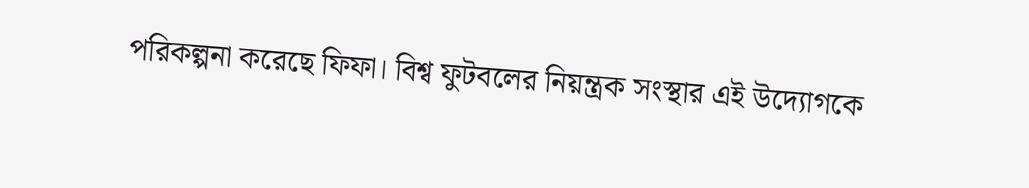পরিকল্পনা করেছে ফিফা। বিশ্ব ফুটবলের নিয়ন্ত্রক সংস্থার এই উদ্যোগকে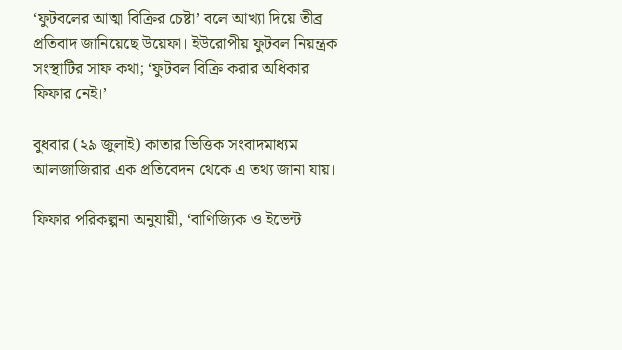‘ফুটবলের আত্মা বিক্রির চেষ্টা’ বলে আখ্যা দিয়ে তীব্র প্রতিবাদ জানিয়েছে উয়েফা। ইউরোপীয় ফুটবল নিয়ন্ত্রক সংস্থাটির সাফ কথা; ‘ফুটবল বিক্রি করার অধিকার ফিফার নেই।’

বুধবার (২৯ জুলাই) কাতার ভিত্তিক সংবাদমাধ্যম আলজাজিরার এক প্রতিবেদন থেকে এ তথ্য জানা যায়।

ফিফার পরিকল্পনা অনুযায়ী, ‘বাণিজ্যিক ও ইভেন্ট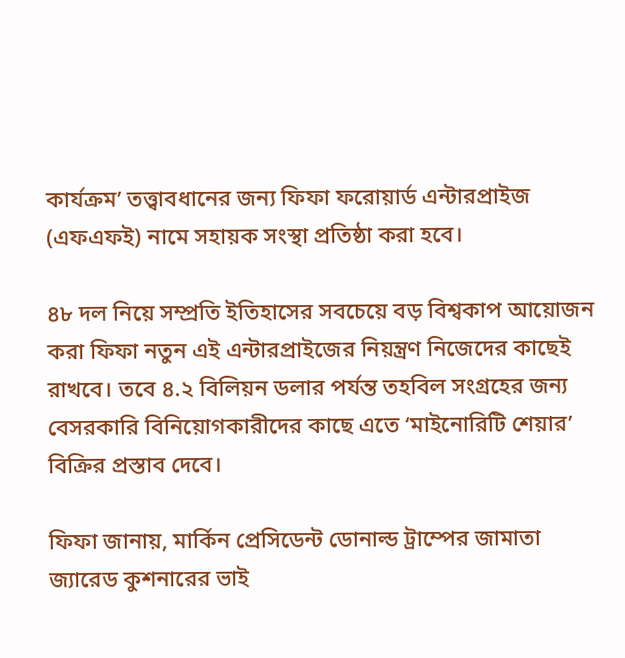কার্যক্রম’ তত্ত্বাবধানের জন্য ফিফা ফরোয়ার্ড এন্টারপ্রাইজ (এফএফই) নামে সহায়ক সংস্থা প্রতিষ্ঠা করা হবে।

৪৮ দল নিয়ে সম্প্রতি ইতিহাসের সবচেয়ে বড় বিশ্বকাপ আয়োজন করা ফিফা নতুন এই এন্টারপ্রাইজের নিয়ন্ত্রণ নিজেদের কাছেই রাখবে। তবে ৪.২ বিলিয়ন ডলার পর্যন্ত তহবিল সংগ্রহের জন্য বেসরকারি বিনিয়োগকারীদের কাছে এতে ‘মাইনোরিটি শেয়ার’ বিক্রির প্রস্তাব দেবে।

ফিফা জানায়, মার্কিন প্রেসিডেন্ট ডোনাল্ড ট্রাম্পের জামাতা জ্যারেড কুশনারের ভাই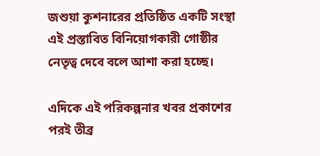জশুয়া কুশনারের প্রতিষ্ঠিত একটি সংস্থা এই প্রস্তাবিত বিনিয়োগকারী গোষ্ঠীর নেতৃত্ব দেবে বলে আশা করা হচ্ছে।

এদিকে এই পরিকল্পনার খবর প্রকাশের পরই তীব্র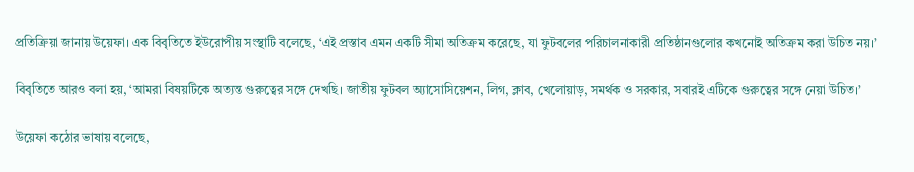প্রতিক্রিয়া জানায় উয়েফা। এক বিবৃতিতে ইউরোপীয় সংস্থাটি বলেছে, ‘এই প্রস্তাব এমন একটি সীমা অতিক্রম করেছে, যা ফুটবলের পরিচালনাকারী প্রতিষ্ঠানগুলোর কখনোই অতিক্রম করা উচিত নয়।’

বিবৃতিতে আরও বলা হয়, ‘আমরা বিষয়টিকে অত্যন্ত গুরুত্বের সঙ্গে দেখছি। জাতীয় ফুটবল অ্যাসোসিয়েশন, লিগ, ক্লাব, খেলোয়াড়, সমর্থক ও সরকার, সবারই এটিকে গুরুত্বের সঙ্গে নেয়া উচিত।’

উয়েফা কঠোর ভাষায় বলেছে,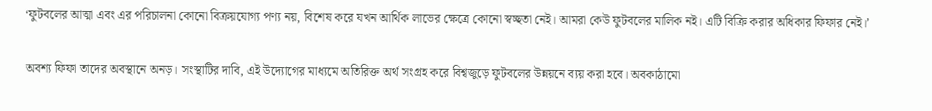‘ফুটবলের আত্মা এবং এর পরিচালনা কোনো বিক্রয়যোগ্য পণ্য নয়, বিশেষ করে যখন আর্থিক লাভের ক্ষেত্রে কোনো স্বচ্ছতা নেই। আমরা কেউ ফুটবলের মালিক নই। এটি বিক্রি করার অধিকার ফিফার নেই।’

অবশ্য ফিফা তাদের অবস্থানে অনড়। সংস্থাটির দাবি, এই উদ্যোগের মাধ্যমে অতিরিক্ত অর্থ সংগ্রহ করে বিশ্বজুড়ে ফুটবলের উন্নয়নে ব্যয় করা হবে। অবকাঠামো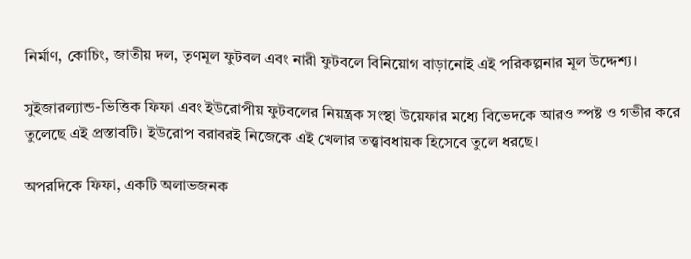নির্মাণ, কোচিং, জাতীয় দল, তৃণমূল ফুটবল এবং নারী ফুটবলে বিনিয়োগ বাড়ানোই এই পরিকল্পনার মূল উদ্দেশ্য।

সুইজারল্যান্ড-ভিত্তিক ফিফা এবং ইউরোপীয় ফুটবলের নিয়ন্ত্রক সংস্থা উয়েফার মধ্যে বিভেদকে আরও স্পষ্ট ও গভীর করে তুলেছে এই প্রস্তাবটি। ইউরোপ বরাবরই নিজেকে এই খেলার তত্ত্বাবধায়ক হিসেবে তুলে ধরছে।

অপরদিকে ফিফা, একটি অলাভজনক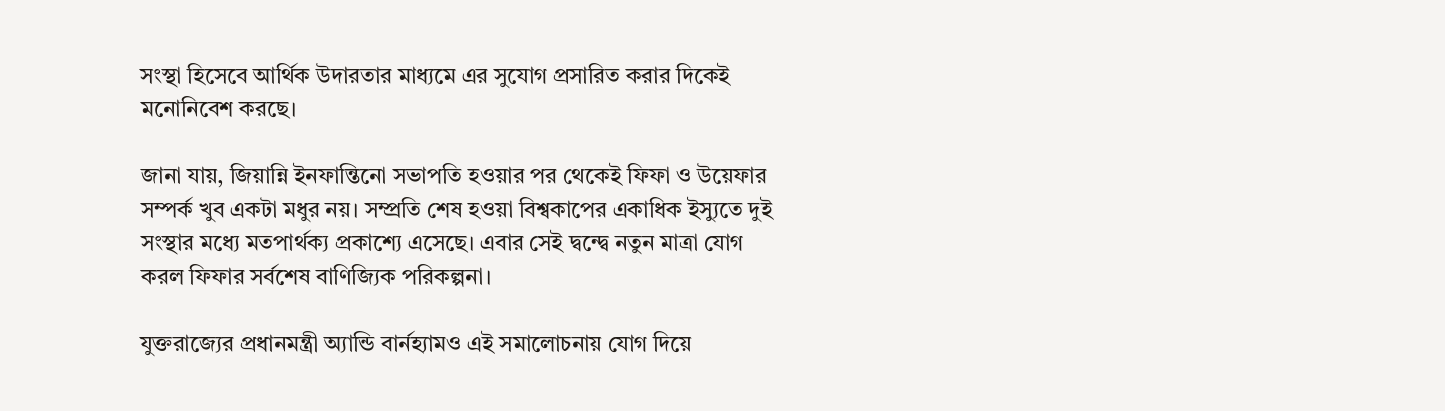সংস্থা হিসেবে আর্থিক উদারতার মাধ্যমে এর সুযোগ প্রসারিত করার দিকেই মনোনিবেশ করছে।

জানা যায়, জিয়ান্নি ইনফান্তিনো সভাপতি হওয়ার পর থেকেই ফিফা ও উয়েফার সম্পর্ক খুব একটা মধুর নয়। সম্প্রতি শেষ হওয়া বিশ্বকাপের একাধিক ইস্যুতে দুই সংস্থার মধ্যে মতপার্থক্য প্রকাশ্যে এসেছে। এবার সেই দ্বন্দ্বে নতুন মাত্রা যোগ করল ফিফার সর্বশেষ বাণিজ্যিক পরিকল্পনা।

যুক্তরাজ্যের প্রধানমন্ত্রী অ্যান্ডি বার্নহ্যামও এই সমালোচনায় যোগ দিয়ে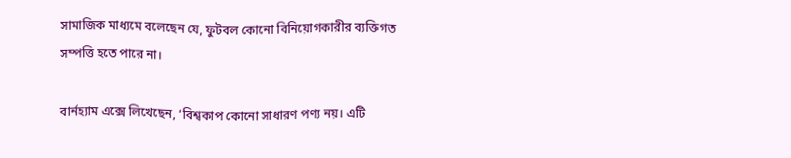সামাজিক মাধ্যমে বলেছেন যে, ফুটবল কোনো বিনিয়োগকারীর ব্যক্তিগত সম্পত্তি হতে পারে না।

বার্নহ্যাম এক্সে লিখেছেন, ‘বিশ্বকাপ কোনো সাধারণ পণ্য নয়। এটি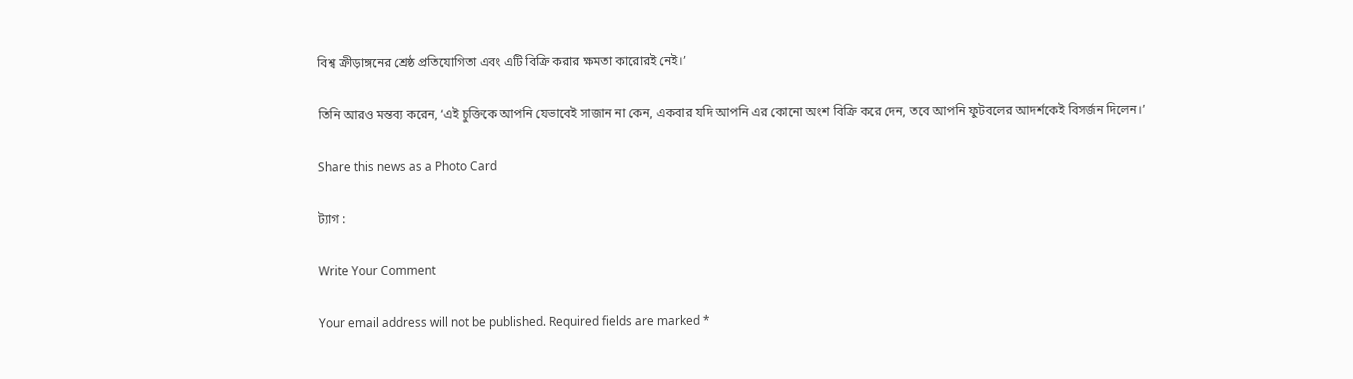বিশ্ব ক্রীড়াঙ্গনের শ্রেষ্ঠ প্রতিযোগিতা এবং এটি বিক্রি করার ক্ষমতা কারোরই নেই।’

তিনি আরও মন্তব্য করেন, ‘এই চুক্তিকে আপনি যেভাবেই সাজান না কেন, একবার যদি আপনি এর কোনো অংশ বিক্রি করে দেন, তবে আপনি ফুটবলের আদর্শকেই বিসর্জন দিলেন।’

Share this news as a Photo Card

ট্যাগ :

Write Your Comment

Your email address will not be published. Required fields are marked *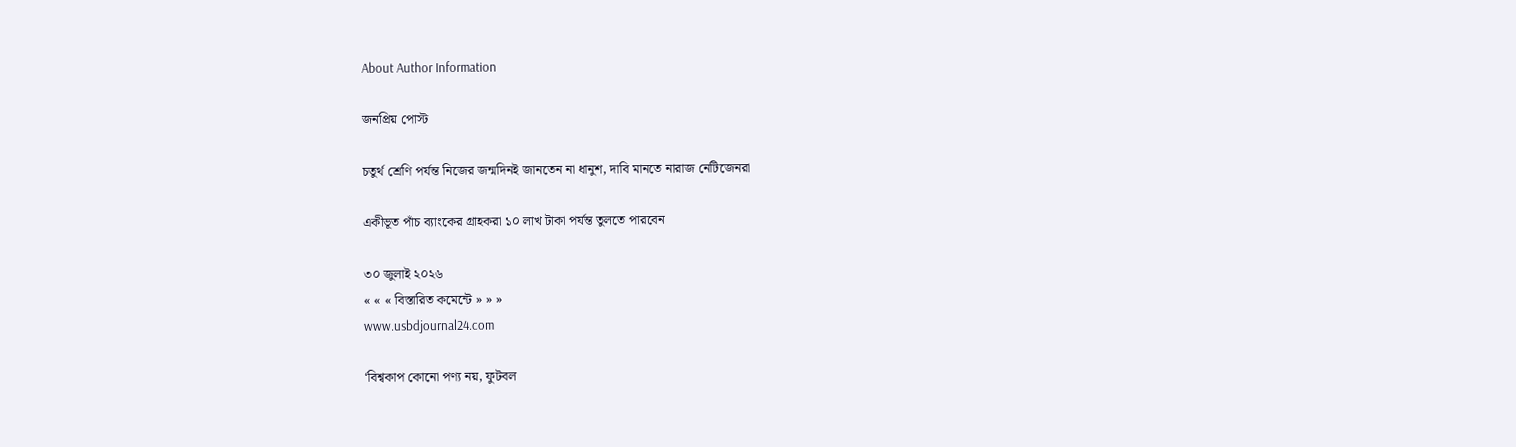About Author Information

জনপ্রিয় পোস্ট

চতুর্থ শ্রেণি পর্যন্ত নিজের জন্মদিনই জানতেন না ধানুশ, দাবি মানতে নারাজ নেটিজেনরা

একীভূত পাঁচ ব্যাংকের গ্রাহকরা ১০ লাখ টাকা পর্যন্ত তুলতে পারবেন

৩০ জুলাই ২০২৬
« « « বিস্তারিত কমেন্টে » » »
www.usbdjournal24.com

‘বিশ্বকাপ কোনো পণ্য নয়, ফুটবল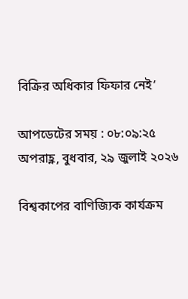বিক্রির অধিকার ফিফার নেই’

আপডেটের সময় : ০৮:০৯:২৫ অপরাহ্ণ, বুধবার, ২৯ জুলাই ২০২৬

বিশ্বকাপের বাণিজ্যিক কার্যক্রম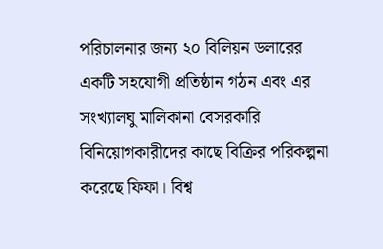পরিচালনার জন্য ২০ বিলিয়ন ডলারের একটি সহযোগী প্রতিষ্ঠান গঠন এবং এর সংখ্যালঘু মালিকানা বেসরকারি বিনিয়োগকারীদের কাছে বিক্রির পরিকল্পনা করেছে ফিফা। বিশ্ব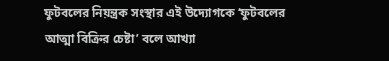ফুটবলের নিয়ন্ত্রক সংস্থার এই উদ্যোগকে ‘ফুটবলের আত্মা বিক্রির চেষ্টা’ বলে আখ্যা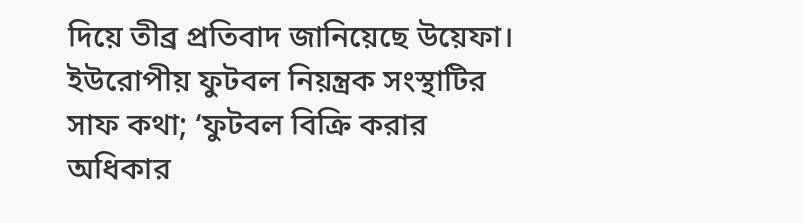দিয়ে তীব্র প্রতিবাদ জানিয়েছে উয়েফা। ইউরোপীয় ফুটবল নিয়ন্ত্রক সংস্থাটির সাফ কথা; ‘ফুটবল বিক্রি করার অধিকার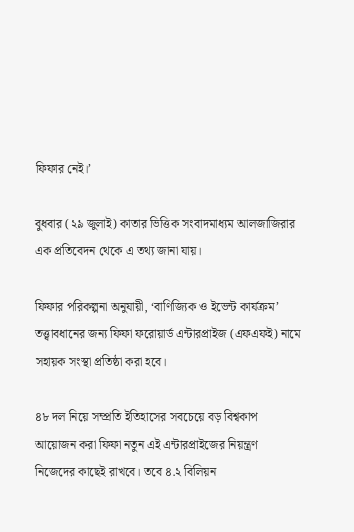ফিফার নেই।’

বুধবার (২৯ জুলাই) কাতার ভিত্তিক সংবাদমাধ্যম আলজাজিরার এক প্রতিবেদন থেকে এ তথ্য জানা যায়।

ফিফার পরিকল্পনা অনুযায়ী, ‘বাণিজ্যিক ও ইভেন্ট কার্যক্রম’ তত্ত্বাবধানের জন্য ফিফা ফরোয়ার্ড এন্টারপ্রাইজ (এফএফই) নামে সহায়ক সংস্থা প্রতিষ্ঠা করা হবে।

৪৮ দল নিয়ে সম্প্রতি ইতিহাসের সবচেয়ে বড় বিশ্বকাপ আয়োজন করা ফিফা নতুন এই এন্টারপ্রাইজের নিয়ন্ত্রণ নিজেদের কাছেই রাখবে। তবে ৪.২ বিলিয়ন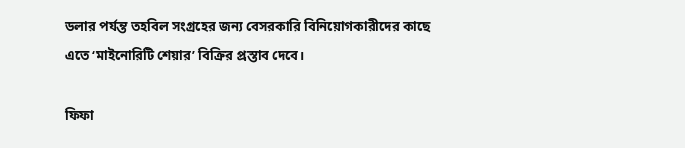ডলার পর্যন্ত তহবিল সংগ্রহের জন্য বেসরকারি বিনিয়োগকারীদের কাছে এতে ‘মাইনোরিটি শেয়ার’ বিক্রির প্রস্তাব দেবে।

ফিফা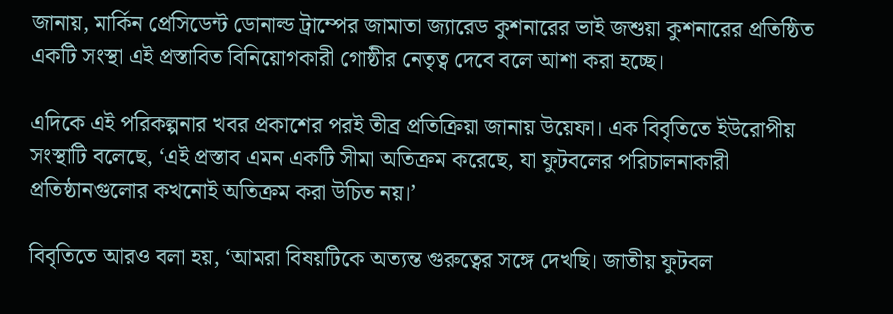জানায়, মার্কিন প্রেসিডেন্ট ডোনাল্ড ট্রাম্পের জামাতা জ্যারেড কুশনারের ভাই জশুয়া কুশনারের প্রতিষ্ঠিত একটি সংস্থা এই প্রস্তাবিত বিনিয়োগকারী গোষ্ঠীর নেতৃত্ব দেবে বলে আশা করা হচ্ছে।

এদিকে এই পরিকল্পনার খবর প্রকাশের পরই তীব্র প্রতিক্রিয়া জানায় উয়েফা। এক বিবৃতিতে ইউরোপীয় সংস্থাটি বলেছে, ‘এই প্রস্তাব এমন একটি সীমা অতিক্রম করেছে, যা ফুটবলের পরিচালনাকারী প্রতিষ্ঠানগুলোর কখনোই অতিক্রম করা উচিত নয়।’

বিবৃতিতে আরও বলা হয়, ‘আমরা বিষয়টিকে অত্যন্ত গুরুত্বের সঙ্গে দেখছি। জাতীয় ফুটবল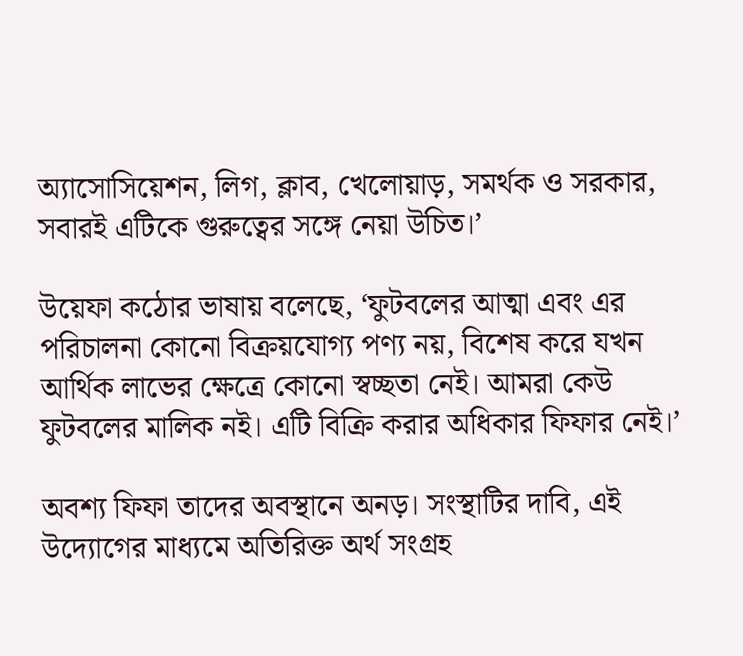অ্যাসোসিয়েশন, লিগ, ক্লাব, খেলোয়াড়, সমর্থক ও সরকার, সবারই এটিকে গুরুত্বের সঙ্গে নেয়া উচিত।’

উয়েফা কঠোর ভাষায় বলেছে, ‘ফুটবলের আত্মা এবং এর পরিচালনা কোনো বিক্রয়যোগ্য পণ্য নয়, বিশেষ করে যখন আর্থিক লাভের ক্ষেত্রে কোনো স্বচ্ছতা নেই। আমরা কেউ ফুটবলের মালিক নই। এটি বিক্রি করার অধিকার ফিফার নেই।’

অবশ্য ফিফা তাদের অবস্থানে অনড়। সংস্থাটির দাবি, এই উদ্যোগের মাধ্যমে অতিরিক্ত অর্থ সংগ্রহ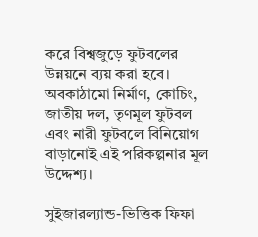করে বিশ্বজুড়ে ফুটবলের উন্নয়নে ব্যয় করা হবে। অবকাঠামো নির্মাণ, কোচিং, জাতীয় দল, তৃণমূল ফুটবল এবং নারী ফুটবলে বিনিয়োগ বাড়ানোই এই পরিকল্পনার মূল উদ্দেশ্য।

সুইজারল্যান্ড-ভিত্তিক ফিফা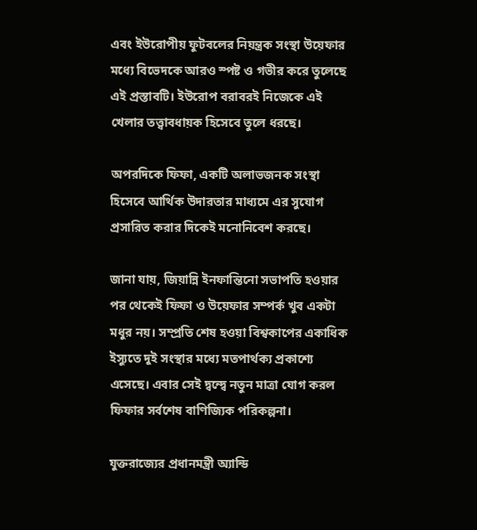এবং ইউরোপীয় ফুটবলের নিয়ন্ত্রক সংস্থা উয়েফার মধ্যে বিভেদকে আরও স্পষ্ট ও গভীর করে তুলেছে এই প্রস্তাবটি। ইউরোপ বরাবরই নিজেকে এই খেলার তত্ত্বাবধায়ক হিসেবে তুলে ধরছে।

অপরদিকে ফিফা, একটি অলাভজনক সংস্থা হিসেবে আর্থিক উদারতার মাধ্যমে এর সুযোগ প্রসারিত করার দিকেই মনোনিবেশ করছে।

জানা যায়, জিয়ান্নি ইনফান্তিনো সভাপতি হওয়ার পর থেকেই ফিফা ও উয়েফার সম্পর্ক খুব একটা মধুর নয়। সম্প্রতি শেষ হওয়া বিশ্বকাপের একাধিক ইস্যুতে দুই সংস্থার মধ্যে মতপার্থক্য প্রকাশ্যে এসেছে। এবার সেই দ্বন্দ্বে নতুন মাত্রা যোগ করল ফিফার সর্বশেষ বাণিজ্যিক পরিকল্পনা।

যুক্তরাজ্যের প্রধানমন্ত্রী অ্যান্ডি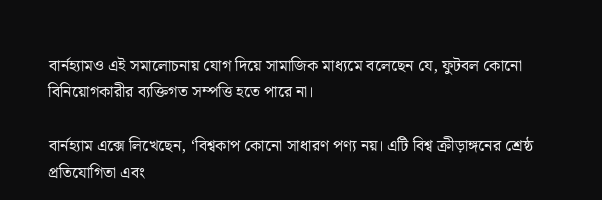বার্নহ্যামও এই সমালোচনায় যোগ দিয়ে সামাজিক মাধ্যমে বলেছেন যে, ফুটবল কোনো বিনিয়োগকারীর ব্যক্তিগত সম্পত্তি হতে পারে না।

বার্নহ্যাম এক্সে লিখেছেন, ‘বিশ্বকাপ কোনো সাধারণ পণ্য নয়। এটি বিশ্ব ক্রীড়াঙ্গনের শ্রেষ্ঠ প্রতিযোগিতা এবং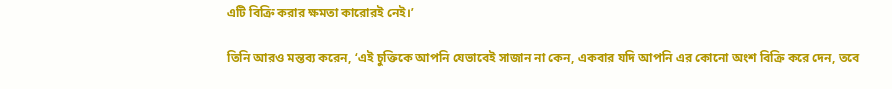এটি বিক্রি করার ক্ষমতা কারোরই নেই।’

তিনি আরও মন্তব্য করেন, ‘এই চুক্তিকে আপনি যেভাবেই সাজান না কেন, একবার যদি আপনি এর কোনো অংশ বিক্রি করে দেন, তবে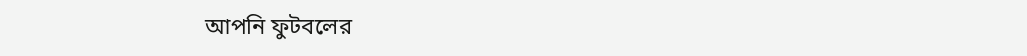আপনি ফুটবলের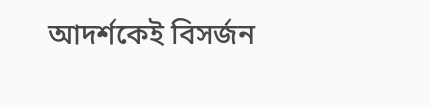আদর্শকেই বিসর্জন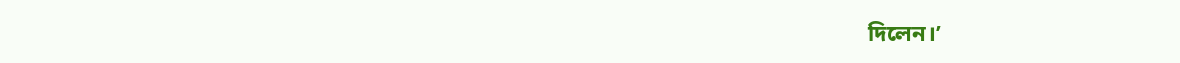দিলেন।’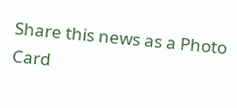Share this news as a Photo Card